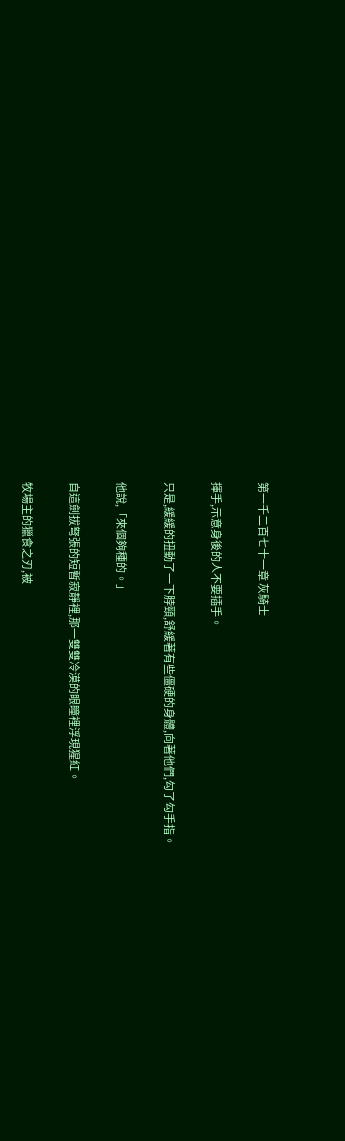第一千二百七十一章 灰騎士

揮手,示意身後的人不要插手。

只是,緩緩的扭動了一下脖頸,舒緩著有些僵硬的身體,向著他們,勾了勾手指。

他說,「來個夠種的。」

自這劍拔弩張的短暫寂靜裡,那一雙雙冷漠的眼瞳裡浮現猩紅。

牧場主的獵食之刃,被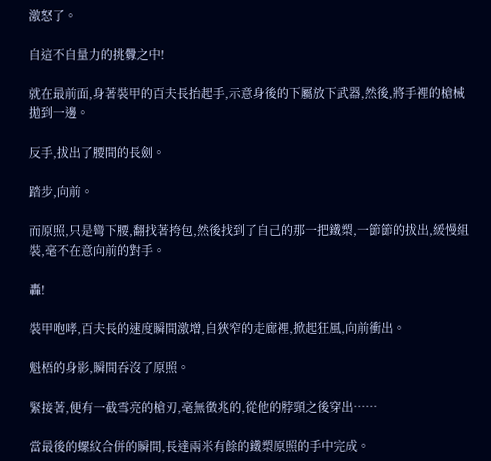激怒了。

自這不自量力的挑釁之中!

就在最前面,身著裝甲的百夫長抬起手,示意身後的下屬放下武器,然後,將手裡的槍械拋到一邊。

反手,拔出了腰間的長劍。

踏步,向前。

而原照,只是彎下腰,翻找著挎包,然後找到了自己的那一把鐵槊,一節節的拔出,緩慢組裝,毫不在意向前的對手。

轟!

裝甲咆哮,百夫長的速度瞬間激增,自狹窄的走廊裡,掀起狂風,向前衝出。

魁梧的身影,瞬間吞沒了原照。

緊接著,便有一截雪亮的槍刃,毫無徵兆的,從他的脖頸之後穿出……

當最後的螺紋合併的瞬間,長達兩米有餘的鐵槊原照的手中完成。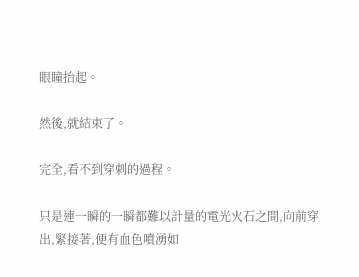眼瞳抬起。

然後,就結束了。

完全,看不到穿刺的過程。

只是連一瞬的一瞬都難以計量的電光火石之間,向前穿出,緊接著,便有血色噴湧如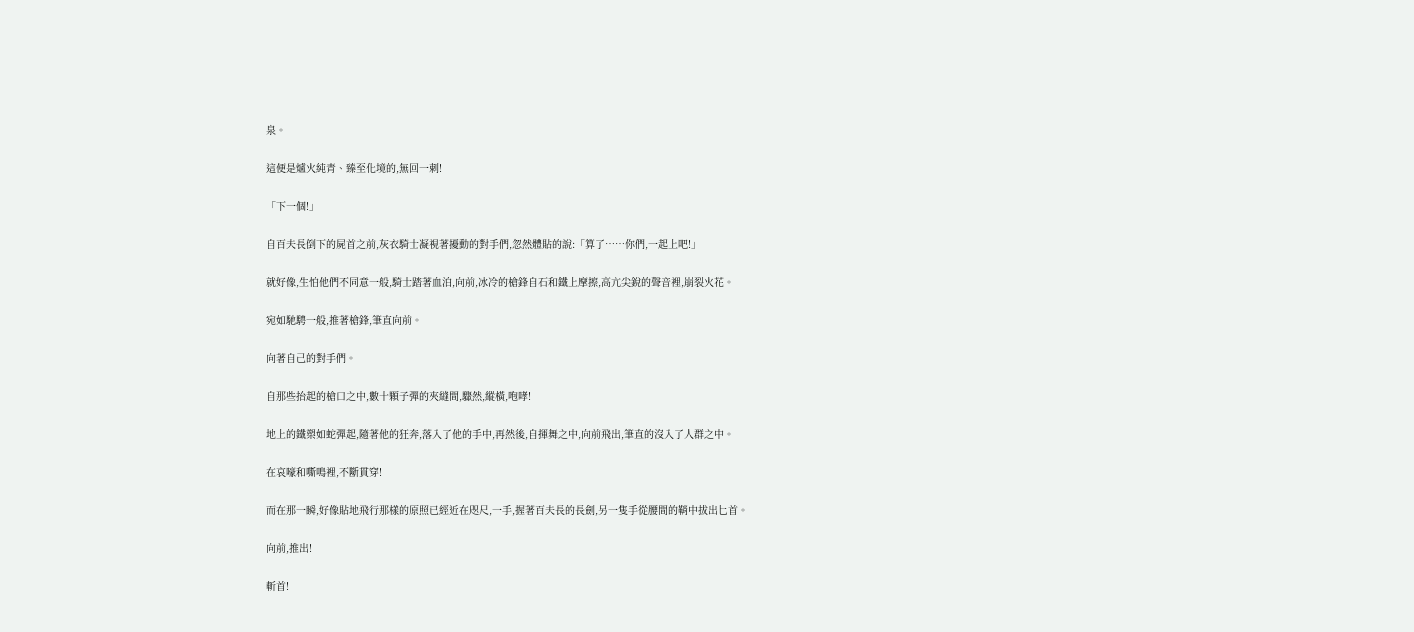泉。

這便是爐火純青、臻至化境的,無回一刺!

「下一個!」

自百夫長倒下的屍首之前,灰衣騎士凝視著擾動的對手們,忽然體貼的說:「算了……你們,一起上吧!」

就好像,生怕他們不同意一般,騎士踏著血泊,向前,冰冷的槍鋒自石和鐵上摩擦,高亢尖銳的聲音裡,崩裂火花。

宛如馳騁一般,推著槍鋒,筆直向前。

向著自己的對手們。

自那些抬起的槍口之中,數十顆子彈的夾縫間,驟然,縱橫,咆哮!

地上的鐵槊如蛇彈起,隨著他的狂奔,落入了他的手中,再然後,自揮舞之中,向前飛出,筆直的沒入了人群之中。

在哀嚎和嘶鳴裡,不斷貫穿!

而在那一瞬,好像貼地飛行那樣的原照已經近在咫尺,一手,握著百夫長的長劍,另一隻手從腰間的鞘中拔出匕首。

向前,推出!

斬首!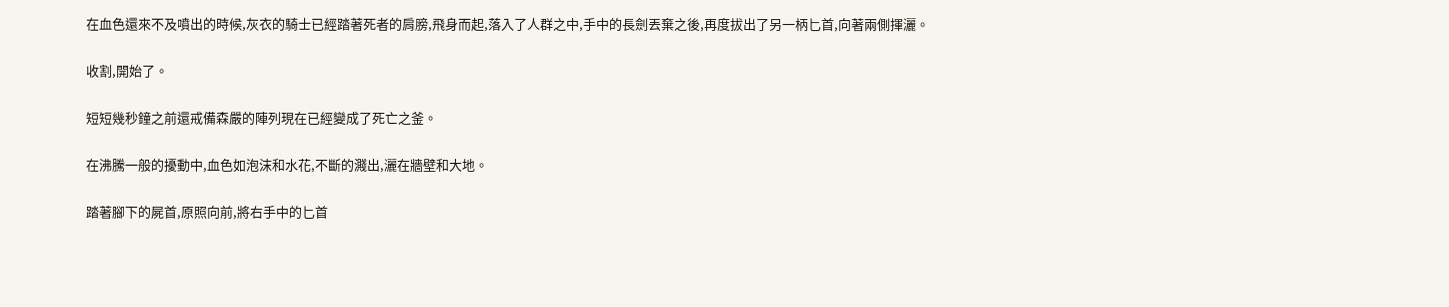在血色還來不及噴出的時候,灰衣的騎士已經踏著死者的肩膀,飛身而起,落入了人群之中,手中的長劍丟棄之後,再度拔出了另一柄匕首,向著兩側揮灑。

收割,開始了。

短短幾秒鐘之前還戒備森嚴的陣列現在已經變成了死亡之釜。

在沸騰一般的擾動中,血色如泡沫和水花,不斷的濺出,灑在牆壁和大地。

踏著腳下的屍首,原照向前,將右手中的匕首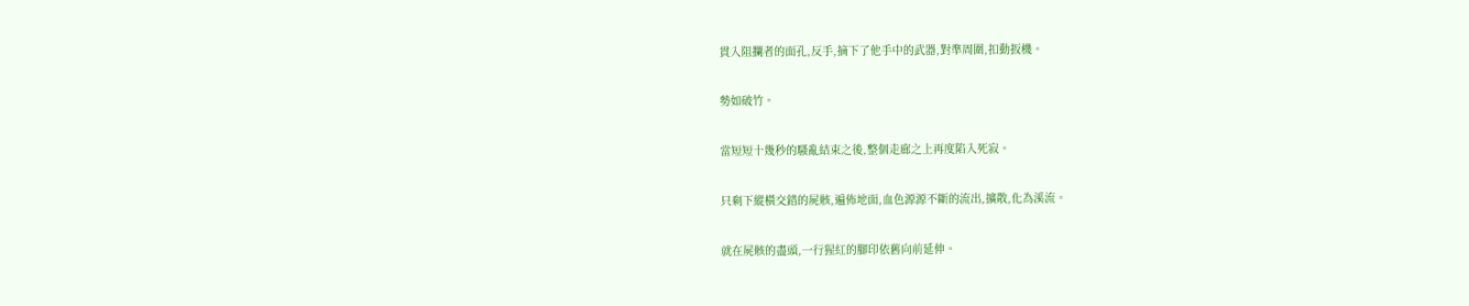貫入阻攔者的面孔,反手,摘下了他手中的武器,對準周圍,扣動扳機。

勢如破竹。

當短短十幾秒的騷亂結束之後,整個走廊之上再度陷入死寂。

只剩下縱橫交錯的屍骸,遍佈地面,血色源源不斷的流出,擴散,化為溪流。

就在屍骸的盡頭,一行猩紅的腳印依舊向前延伸。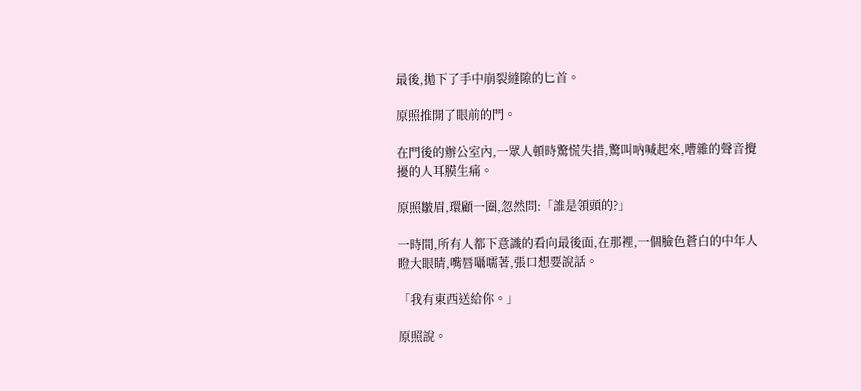最後,拋下了手中崩裂縫隙的匕首。

原照推開了眼前的門。

在門後的辦公室內,一眾人頓時驚慌失措,驚叫吶喊起來,嘈雜的聲音攪擾的人耳膜生痛。

原照皺眉,環顧一圈,忽然問:「誰是領頭的?」

一時間,所有人都下意識的看向最後面,在那裡,一個臉色蒼白的中年人瞪大眼睛,嘴唇囁嚅著,張口想要說話。

「我有東西送給你。」

原照說。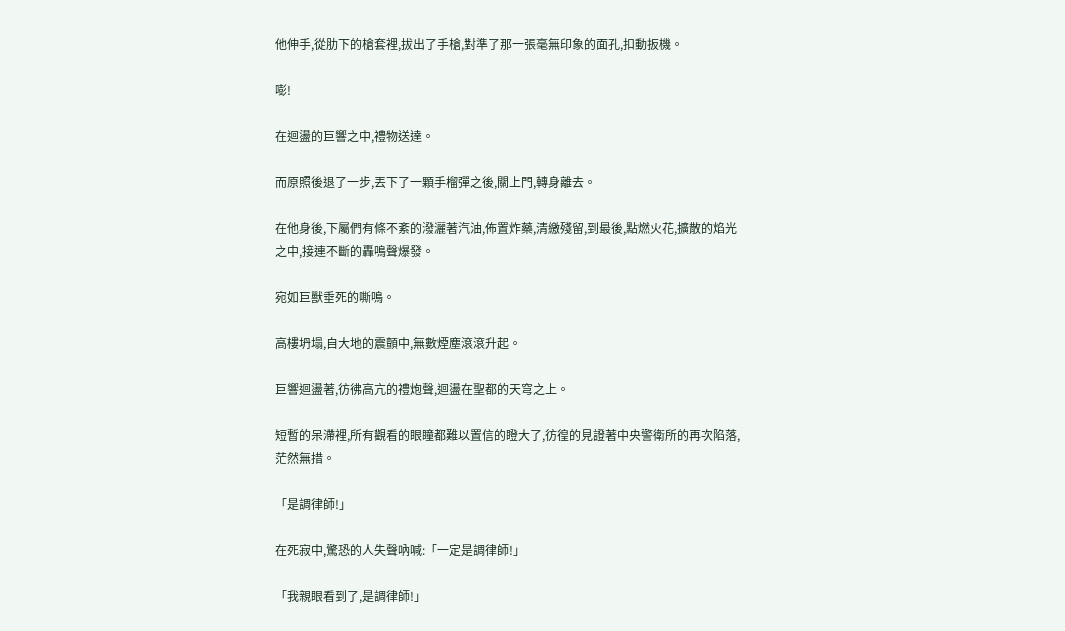他伸手,從肋下的槍套裡,拔出了手槍,對準了那一張毫無印象的面孔,扣動扳機。

嘭!

在迴盪的巨響之中,禮物送達。

而原照後退了一步,丟下了一顆手榴彈之後,關上門,轉身離去。

在他身後,下屬們有條不紊的潑灑著汽油,佈置炸藥,清繳殘留,到最後,點燃火花,擴散的焰光之中,接連不斷的轟鳴聲爆發。

宛如巨獸垂死的嘶鳴。

高樓坍塌,自大地的震顫中,無數煙塵滾滾升起。

巨響迴盪著,彷彿高亢的禮炮聲,迴盪在聖都的天穹之上。

短暫的呆滯裡,所有觀看的眼瞳都難以置信的瞪大了,彷徨的見證著中央警衛所的再次陷落,茫然無措。

「是調律師!」

在死寂中,驚恐的人失聲吶喊:「一定是調律師!」

「我親眼看到了,是調律師!」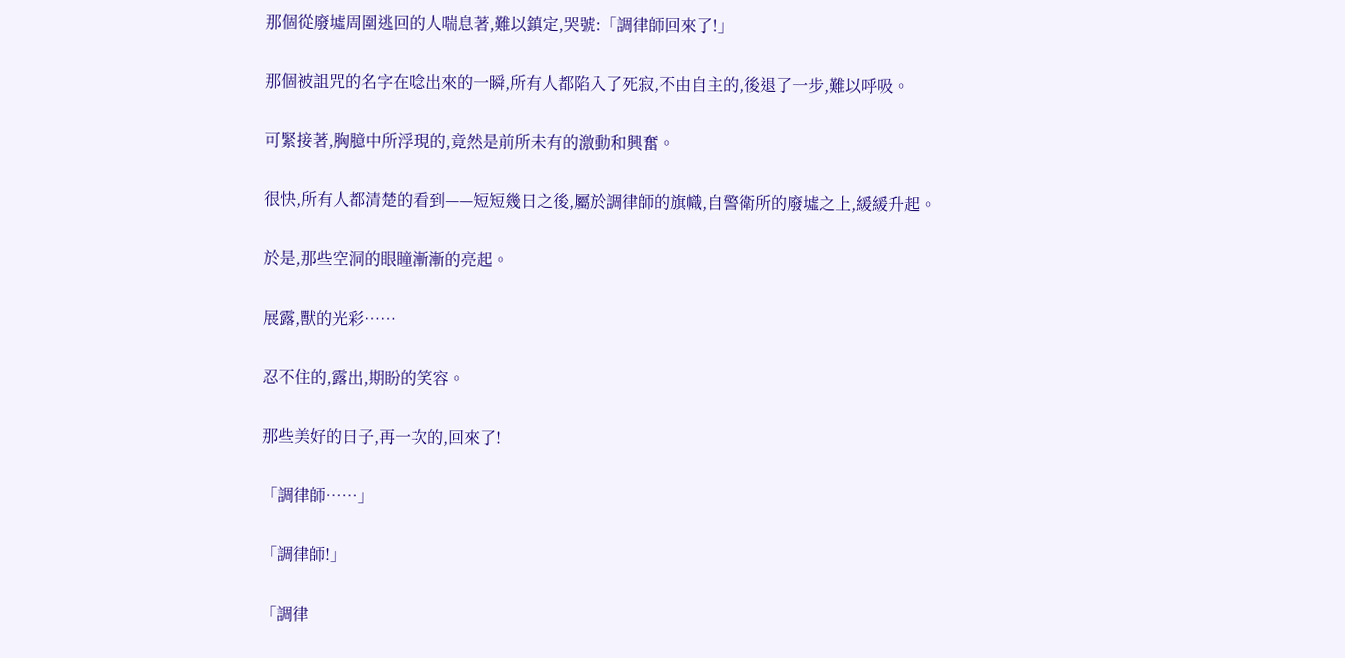那個從廢墟周圍逃回的人喘息著,難以鎮定,哭號:「調律師回來了!」

那個被詛咒的名字在唸出來的一瞬,所有人都陷入了死寂,不由自主的,後退了一步,難以呼吸。

可緊接著,胸臆中所浮現的,竟然是前所未有的激動和興奮。

很快,所有人都清楚的看到——短短幾日之後,屬於調律師的旗幟,自警衛所的廢墟之上,緩緩升起。

於是,那些空洞的眼瞳漸漸的亮起。

展露,獸的光彩……

忍不住的,露出,期盼的笑容。

那些美好的日子,再一次的,回來了!

「調律師……」

「調律師!」

「調律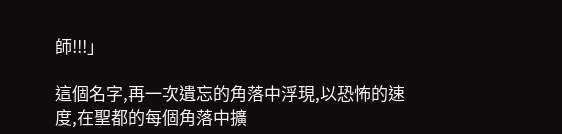師!!!」

這個名字,再一次遺忘的角落中浮現,以恐怖的速度,在聖都的每個角落中擴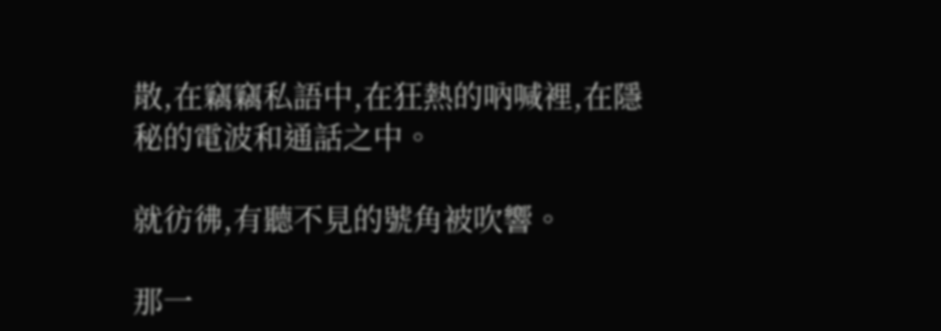散,在竊竊私語中,在狂熱的吶喊裡,在隱秘的電波和通話之中。

就彷彿,有聽不見的號角被吹響。

那一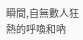瞬間,自無數人狂熱的呼喚和吶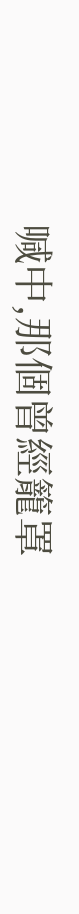喊中,那個曾經籠罩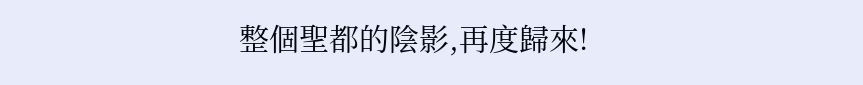整個聖都的陰影,再度歸來!